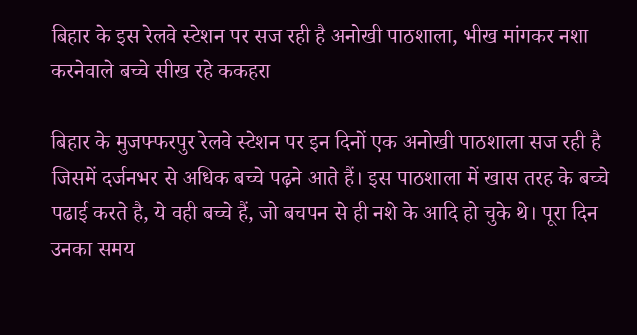बिहार के इस रेलवे स्टेशन पर सज रही है अनोखी पाठशाला, भीख मांगकर नशा करनेवाले बच्चे सीख रहे ककहरा

बिहार के मुजफ्फरपुर रेलवे स्टेशन पर इन दिनों एक अनोखी पाठशाला सज रही है जिसमें दर्जनभर से अधिक बच्चे पढ़ने आते हैं। इस पाठशाला में खास तरह के बच्चे पढाई करते है, ये वही बच्चे हैं, जो बचपन से ही नशे के आदि हो चुके थे। पूरा दिन उनका समय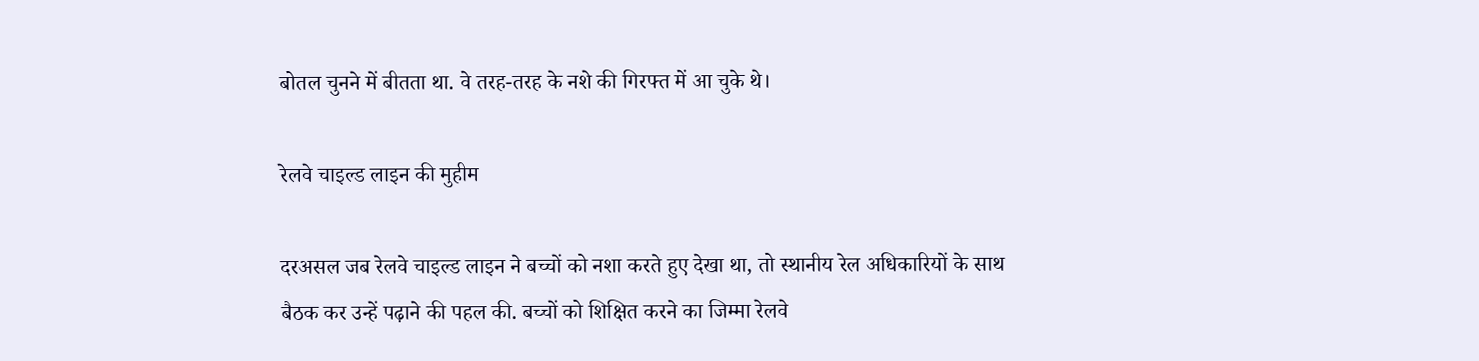बोतल चुनने में बीतता था. वे तरह-तरह के नशे की गिरफ्त में आ चुके थे।

रेलवे चाइल्ड लाइन की मुहीम

दरअसल जब रेलवे चाइल्ड लाइन ने बच्चों को नशा करते हुए देखा था, तो स्थानीय रेल अधिकारियों के साथ बैठक कर उन्हें पढ़ाने की पहल की. बच्चों को शिक्षित करने का जिम्मा रेलवे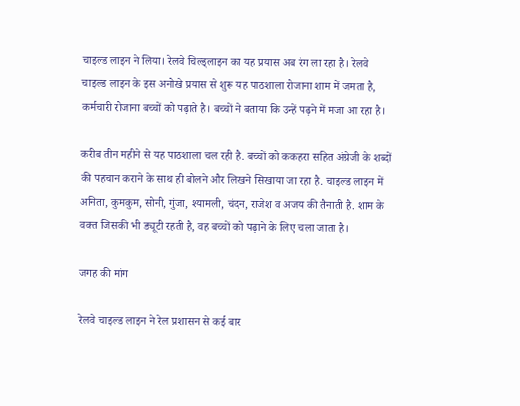चाइल्ड लाइन ने लिया। रेलवे चिल्ड्लाइन का यह प्रयास अब रंग ला रहा है। रेलवे चाइल्ड लाइन के इस अनोखे प्रयास से शुरू यह पाठशाला रोजाना शाम में जमता है, कर्मचारी रोजाना बच्चों को पढ़ाते है। बच्चों ने बताया कि उन्हें पढ़ने में मजा आ रहा है।

करीब तीन महीने से यह पाठशाला चल रही है. बच्चों को ककहरा सहित अंग्रेजी के शब्दों की पहचान कराने के साथ ही बोलने और लिखने सिखाया जा रहा है. चाइल्ड लाइन में अनिता, कुमकुम, सोनी, गुंजा, श्यामली, चंदन, राजेश व अजय की तैनाती है. शाम के वक्त जिसकी भी ड्यूटी रहती है, वह बच्चों को पढ़ाने के लिए चला जाता है।

जगह की मांग

रेलवे चाइल्ड लाइन ने रेल प्रशासन से कई बार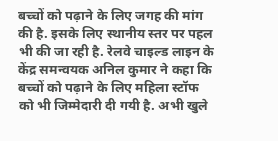बच्चों को पढ़ाने के लिए जगह की मांग की है. इसके लिए स्थानीय स्तर पर पहल भी की जा रही है. रेलवे चाइल्ड लाइन के केंद्र समन्वयक अनिल कुमार ने कहा कि बच्चों को पढ़ाने के लिए महिला स्टॉफ को भी जिम्मेदारी दी गयी है. अभी खुले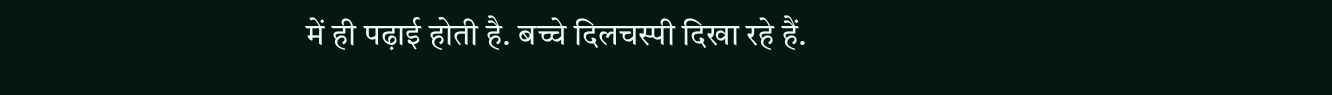में ही पढ़ाई होती है. बच्चे दिलचस्पी दिखा रहे हैं.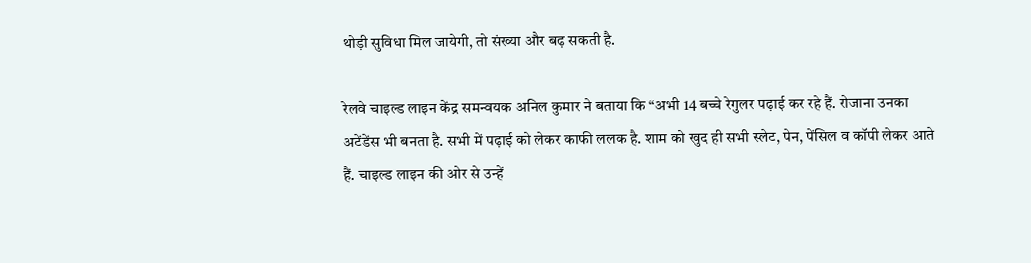थोड़ी सुविधा मिल जायेगी, तो संख्या और बढ़ सकती है.

रेलवे चाइल्ड लाइन केंद्र समन्वयक अनिल कुमार ने बताया कि “अभी 14 बच्चे रेगुलर पढ़ाई कर रहे हैं. रोजाना उनका अटेंडेंस भी बनता है. सभी में पढ़ाई को लेकर काफी ललक है. शाम को खुद ही सभी स्लेट, पेन, पेंसिल व कॉपी लेकर आते हैं. चाइल्ड लाइन की ओर से उन्हें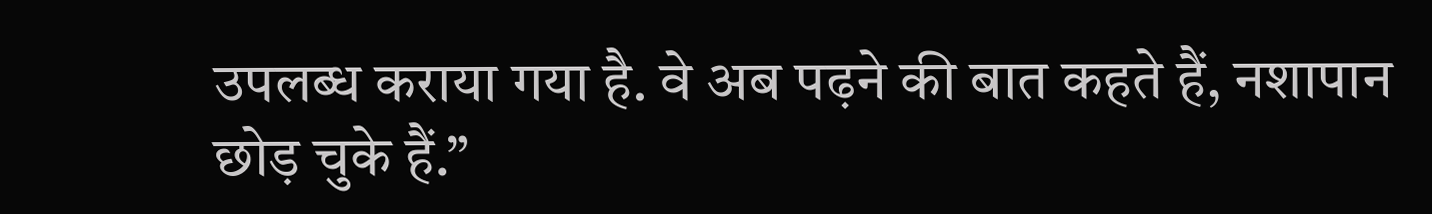उपलब्ध कराया गया है. वे अब पढ़ने की बात कहते हैं, नशापान छोड़ चुके हैं.”